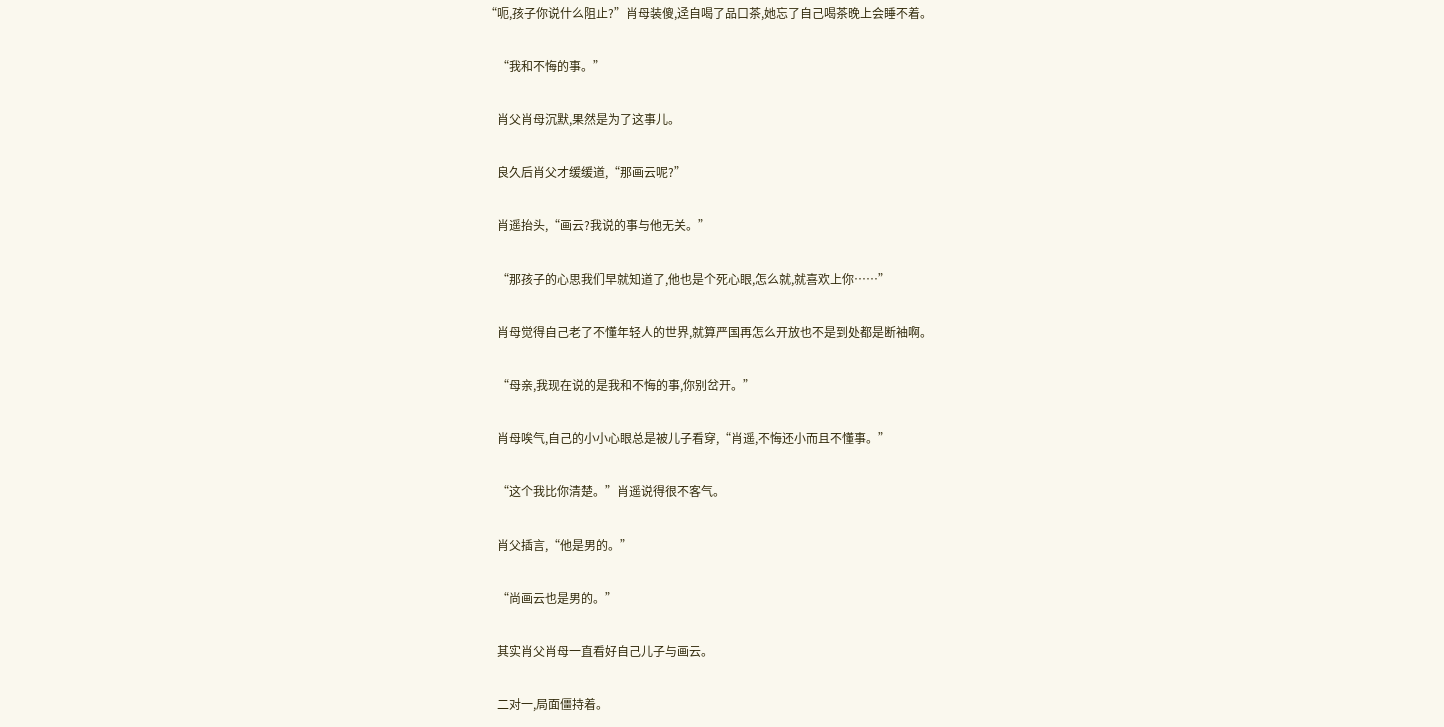“呃,孩子你说什么阻止?”肖母装傻,迳自喝了品口茶,她忘了自己喝茶晚上会睡不着。

    “我和不悔的事。”

    肖父肖母沉默,果然是为了这事儿。

    良久后肖父才缓缓道,“那画云呢?”

    肖遥抬头,“画云?我说的事与他无关。”

    “那孩子的心思我们早就知道了,他也是个死心眼,怎么就,就喜欢上你……”

    肖母觉得自己老了不懂年轻人的世界,就算严国再怎么开放也不是到处都是断袖啊。

    “母亲,我现在说的是我和不悔的事,你别岔开。”

    肖母唉气,自己的小小心眼总是被儿子看穿,“肖遥,不悔还小而且不懂事。”

    “这个我比你清楚。”肖遥说得很不客气。

    肖父插言,“他是男的。”

    “尚画云也是男的。”

    其实肖父肖母一直看好自己儿子与画云。

    二对一,局面僵持着。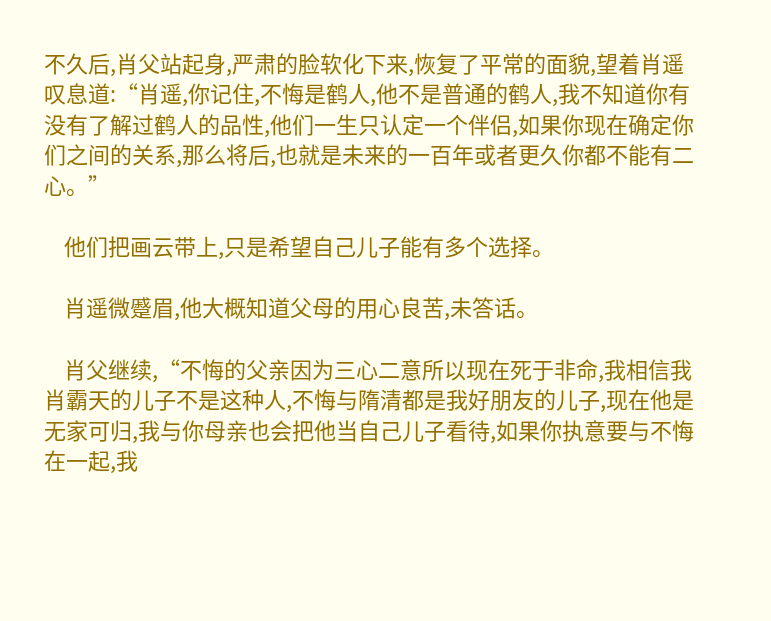不久后,肖父站起身,严肃的脸软化下来,恢复了平常的面貌,望着肖遥叹息道:“肖遥,你记住,不悔是鹤人,他不是普通的鹤人,我不知道你有没有了解过鹤人的品性,他们一生只认定一个伴侣,如果你现在确定你们之间的关系,那么将后,也就是未来的一百年或者更久你都不能有二心。”

    他们把画云带上,只是希望自己儿子能有多个选择。

    肖遥微蹙眉,他大概知道父母的用心良苦,未答话。

    肖父继续,“不悔的父亲因为三心二意所以现在死于非命,我相信我肖霸天的儿子不是这种人,不悔与隋清都是我好朋友的儿子,现在他是无家可归,我与你母亲也会把他当自己儿子看待,如果你执意要与不悔在一起,我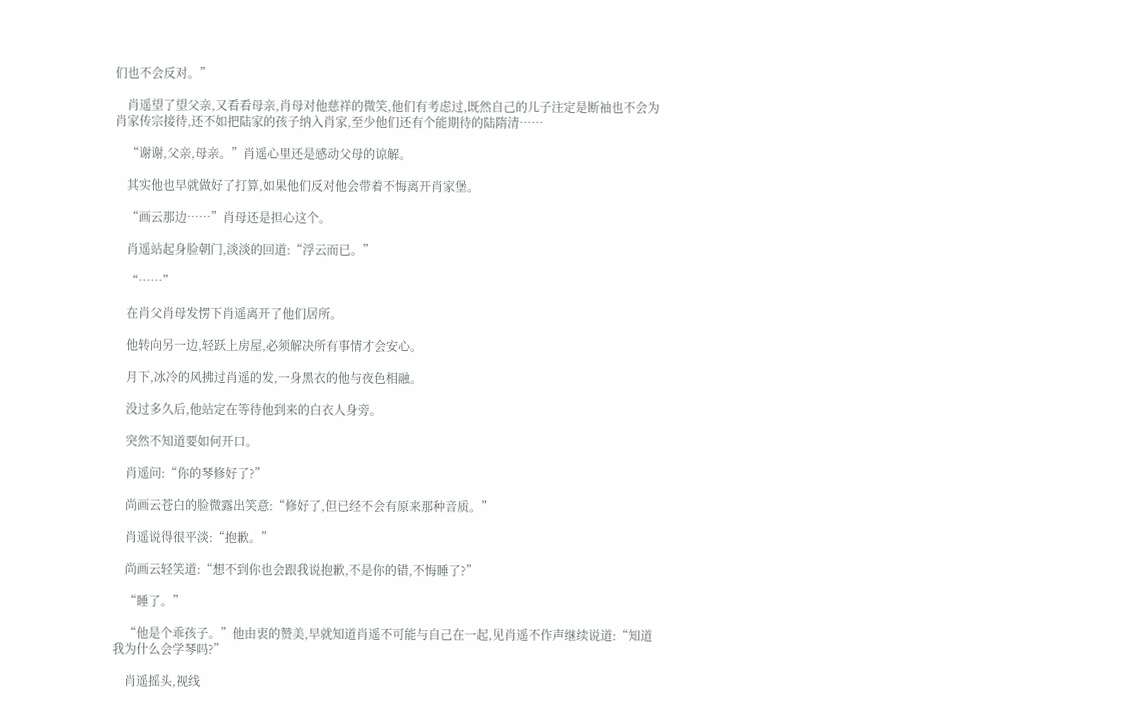们也不会反对。”

    肖遥望了望父亲,又看看母亲,肖母对他慈祥的微笑,他们有考虑过,既然自己的儿子注定是断袖也不会为肖家传宗接待,还不如把陆家的孩子纳入肖家,至少他们还有个能期待的陆隋清……

    “谢谢,父亲,母亲。”肖遥心里还是感动父母的谅解。

    其实他也早就做好了打算,如果他们反对他会带着不悔离开肖家堡。

    “画云那边……”肖母还是担心这个。

    肖遥站起身脸朝门,淡淡的回道:“浮云而已。”

    “……”

    在肖父肖母发愣下肖遥离开了他们居所。

    他转向另一边,轻跃上房屋,必须解决所有事情才会安心。

    月下,冰冷的风拂过肖遥的发,一身黑衣的他与夜色相融。

    没过多久后,他站定在等待他到来的白衣人身旁。

    突然不知道要如何开口。

    肖遥问:“你的琴修好了?”

    尚画云苍白的脸微露出笑意:“修好了,但已经不会有原来那种音质。”

    肖遥说得很平淡:“抱歉。”

    尚画云轻笑道:“想不到你也会跟我说抱歉,不是你的错,不悔睡了?”

    “睡了。”

    “他是个乖孩子。”他由衷的赞美,早就知道肖遥不可能与自己在一起,见肖遥不作声继续说道:“知道我为什么会学琴吗?”

    肖遥摇头,视线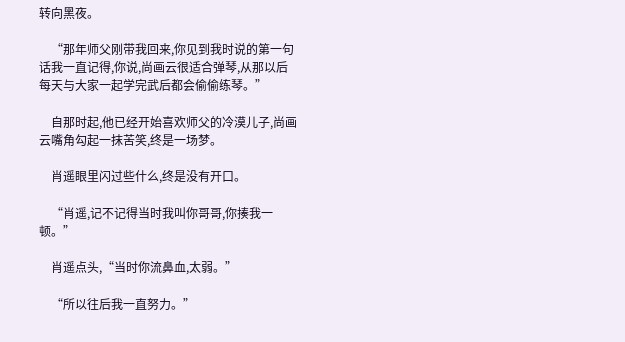转向黑夜。

    “那年师父刚带我回来,你见到我时说的第一句话我一直记得,你说,尚画云很适合弹琴,从那以后每天与大家一起学完武后都会偷偷练琴。”

    自那时起,他已经开始喜欢师父的冷漠儿子,尚画云嘴角勾起一抹苦笑,终是一场梦。

    肖遥眼里闪过些什么,终是没有开口。

    “肖遥,记不记得当时我叫你哥哥,你揍我一顿。”

    肖遥点头,“当时你流鼻血,太弱。”

    “所以往后我一直努力。”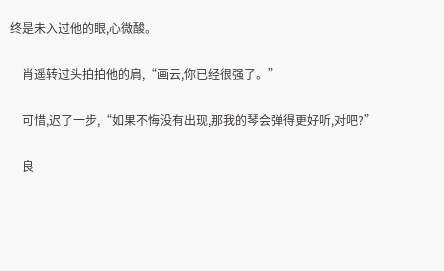终是未入过他的眼,心微酸。

    肖遥转过头拍拍他的肩,“画云,你已经很强了。”

    可惜,迟了一步,“如果不悔没有出现,那我的琴会弹得更好听,对吧?”

    良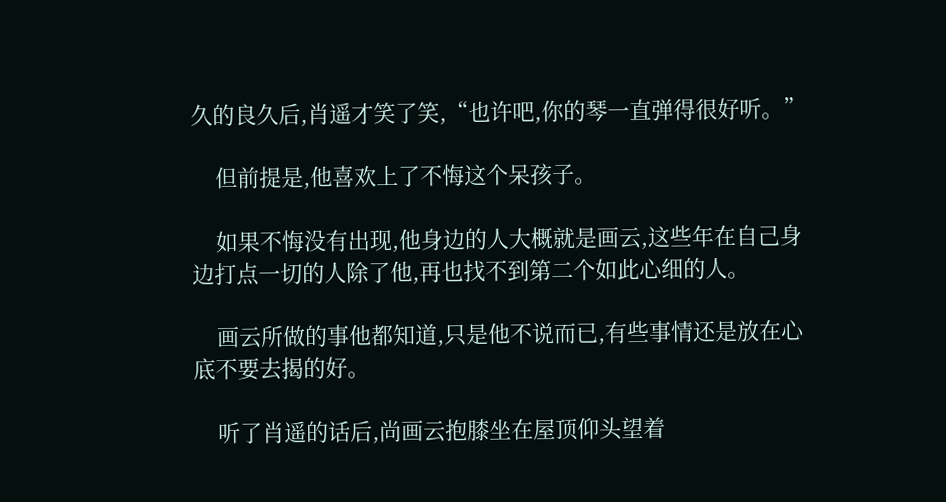久的良久后,肖遥才笑了笑,“也许吧,你的琴一直弹得很好听。”

    但前提是,他喜欢上了不悔这个呆孩子。

    如果不悔没有出现,他身边的人大概就是画云,这些年在自己身边打点一切的人除了他,再也找不到第二个如此心细的人。

    画云所做的事他都知道,只是他不说而已,有些事情还是放在心底不要去揭的好。

    听了肖遥的话后,尚画云抱膝坐在屋顶仰头望着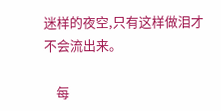迷样的夜空,只有这样做泪才不会流出来。

    每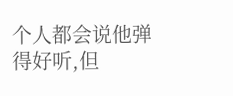个人都会说他弹得好听,但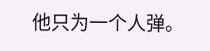他只为一个人弹。